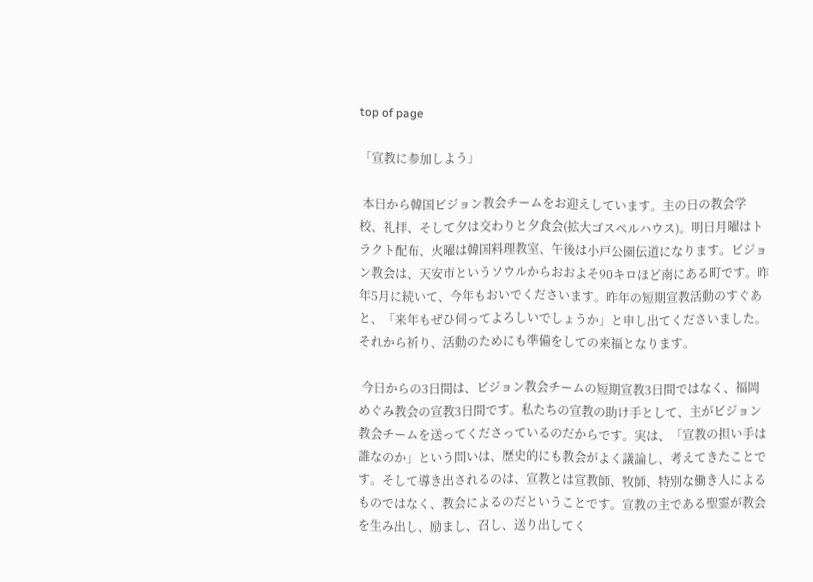top of page

「宣教に参加しよう」

 本日から韓国ビジョン教会チームをお迎えしています。主の日の教会学校、礼拝、そして夕は交わりと夕食会(拡大ゴスペルハウス)。明日月曜はトラクト配布、火曜は韓国料理教室、午後は小戸公園伝道になります。ビジョン教会は、天安市というソウルからおおよそ90キロほど南にある町です。昨年5月に続いて、今年もおいでくださいます。昨年の短期宣教活動のすぐあと、「来年もぜひ伺ってよろしいでしょうか」と申し出てくださいました。それから祈り、活動のためにも準備をしての来福となります。

 今日からの3日間は、ビジョン教会チームの短期宣教3日間ではなく、福岡めぐみ教会の宣教3日間です。私たちの宣教の助け手として、主がビジョン教会チームを送ってくださっているのだからです。実は、「宣教の担い手は誰なのか」という問いは、歴史的にも教会がよく議論し、考えてきたことです。そして導き出されるのは、宣教とは宣教師、牧師、特別な働き人によるものではなく、教会によるのだということです。宣教の主である聖霊が教会を生み出し、励まし、召し、送り出してく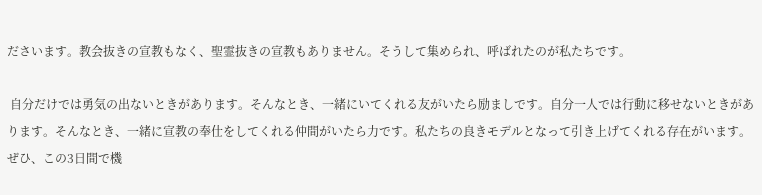ださいます。教会抜きの宣教もなく、聖霊抜きの宣教もありません。そうして集められ、呼ばれたのが私たちです。

 自分だけでは勇気の出ないときがあります。そんなとき、一緒にいてくれる友がいたら励ましです。自分一人では行動に移せないときがあります。そんなとき、一緒に宣教の奉仕をしてくれる仲間がいたら力です。私たちの良きモデルとなって引き上げてくれる存在がいます。ぜひ、この3日間で機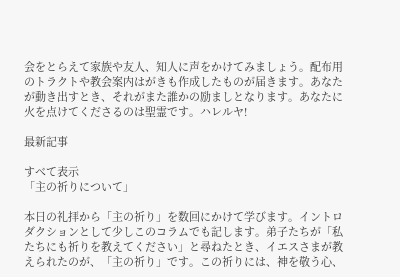会をとらえて家族や友人、知人に声をかけてみましょう。配布用のトラクトや教会案内はがきも作成したものが届きます。あなたが動き出すとき、それがまた誰かの励ましとなります。あなたに火を点けてくださるのは聖霊です。ハレルヤ!

最新記事

すべて表示
「主の祈りについて」

本日の礼拝から「主の祈り」を数回にかけて学びます。イントロダクションとして少しこのコラムでも記します。弟子たちが「私たちにも祈りを教えてください」と尋ねたとき、イエスさまが教えられたのが、「主の祈り」です。この祈りには、神を敬う心、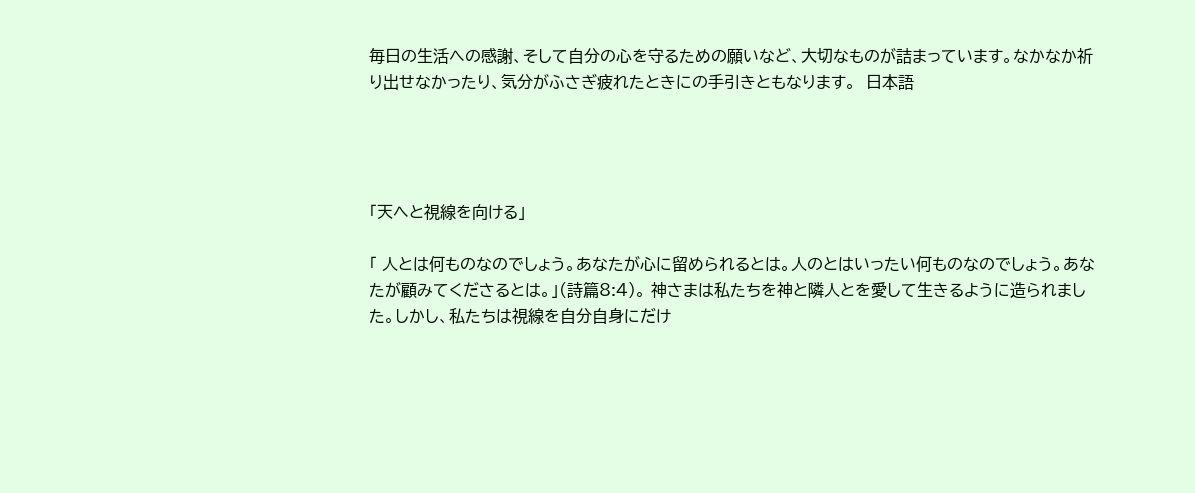毎日の生活への感謝、そして自分の心を守るための願いなど、大切なものが詰まっています。なかなか祈り出せなかったり、気分がふさぎ疲れたときにの手引きともなります。  日本語




「天へと視線を向ける」

「 人とは何ものなのでしょう。あなたが心に留められるとは。人のとはいったい何ものなのでしょう。あなたが顧みてくださるとは。」(詩篇8:4)。 神さまは私たちを神と隣人とを愛して生きるように造られました。しかし、私たちは視線を自分自身にだけ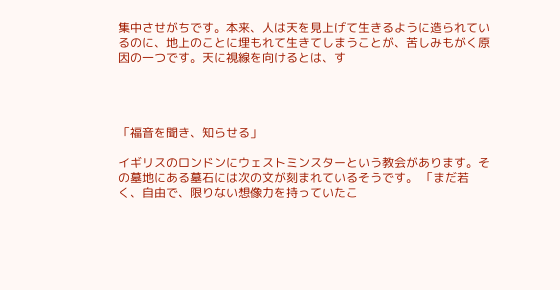集中させがちです。本来、人は天を見上げて生きるように造られているのに、地上のことに埋もれて生きてしまうことが、苦しみもがく原因の一つです。天に視線を向けるとは、す




「福音を聞き、知らせる」

イギリスのロンドンにウェストミンスターという教会があります。その墓地にある墓石には次の文が刻まれているそうです。 「まだ若く、自由で、限りない想像力を持っていたこ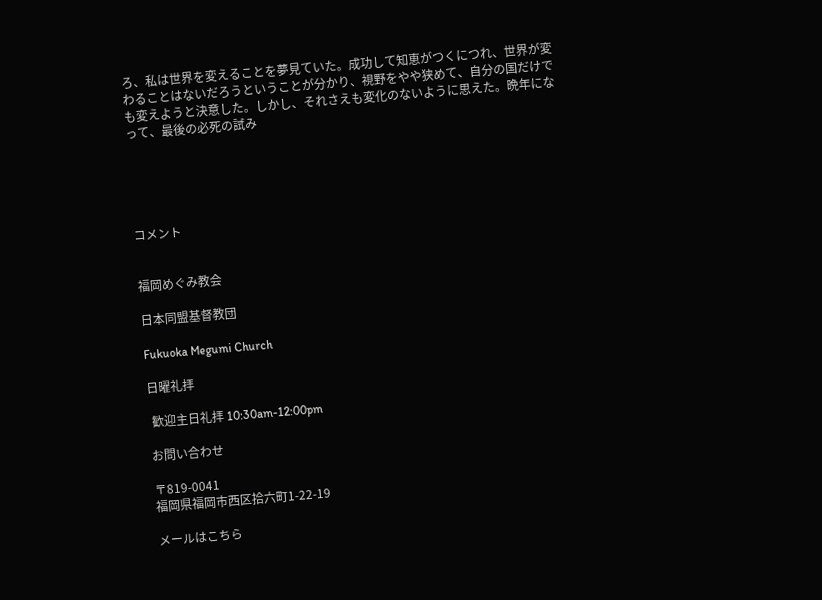ろ、私は世界を変えることを夢見ていた。成功して知恵がつくにつれ、世界が変わることはないだろうということが分かり、視野をやや狭めて、自分の国だけでも変えようと決意した。しかし、それさえも変化のないように思えた。晩年になって、最後の必死の試み





コメント


福岡めぐみ教会

日本同盟基督教団

Fukuoka Megumi Church

日曜礼拝

 歓迎主日礼拝 10:30am-12:00pm

お問い合わせ

〒819-0041
福岡県福岡市西区拾六町1-22-19

メールはこちら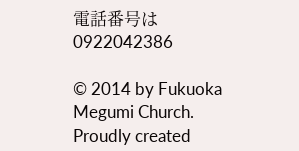電話番号は0922042386

© 2014 by Fukuoka Megumi Church. Proudly created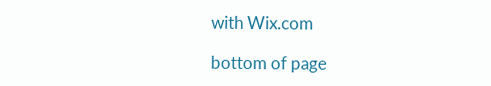with Wix.com

bottom of page